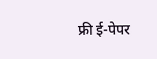फ्री ई-पेपर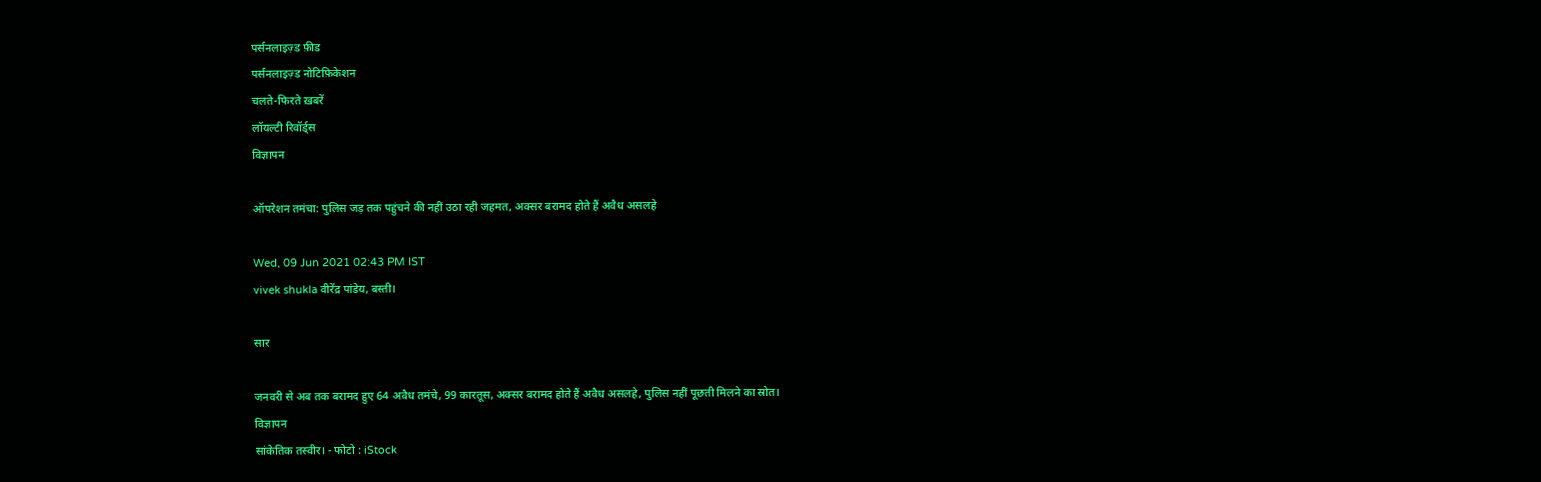पर्सनलाइज़्ड फ़ीड
पर्सनलाइज़्ड नोटिफ़िकेशन
चलते-फिरते ख़बरें
लॉयल्टी रिवॉर्ड्स
विज्ञापन

ऑपरेशन तमंचा: पुलिस जड़ तक पहुंचने की नहीं उठा रही जहमत, अक्सर बरामद होते हैं अवैध असलहे

Wed, 09 Jun 2021 02:43 PM IST
vivek shukla वीरेंद्र पांडेय, बस्ती।

सार

जनवरी से अब तक बरामद हुए 64 अवैध तमंचे, 99 कारतूस, अक्सर बरामद होते हैं अवैध असलहे, पुलिस नहीं पूछती मिलने का स्रोत।
विज्ञापन
सांकेतिक तस्वीर। - फोटो : iStock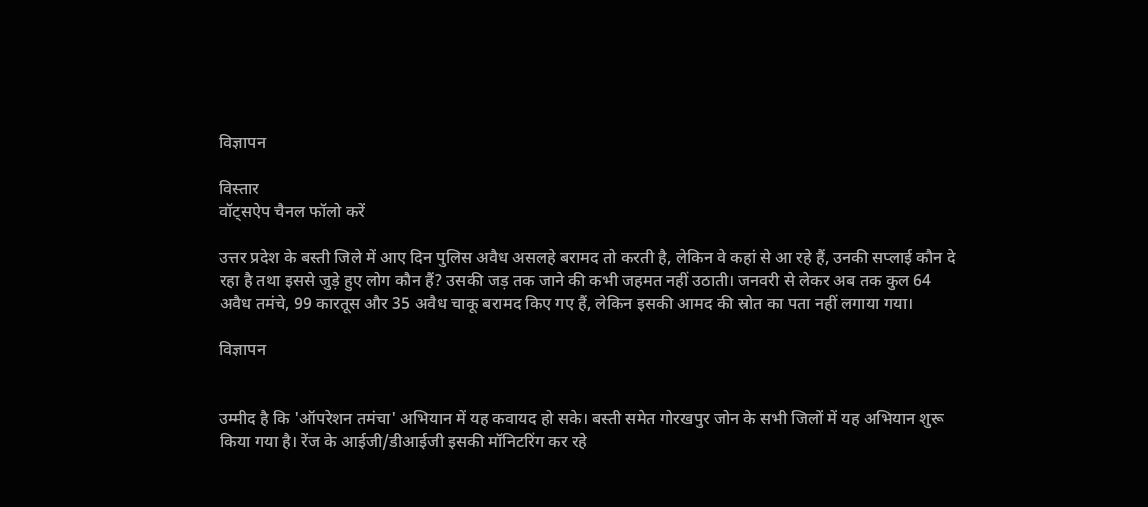विज्ञापन

विस्तार
वॉट्सऐप चैनल फॉलो करें

उत्तर प्रदेश के बस्ती जिले में आए दिन पुलिस अवैध असलहे बरामद तो करती है, लेकिन वे कहां से आ रहे हैं, उनकी सप्लाई कौन दे रहा है तथा इससे जुड़े हुए लोग कौन हैं? उसकी जड़ तक जाने की कभी जहमत नहीं उठाती। जनवरी से लेकर अब तक कुल 64 अवैध तमंचे, 99 कारतूस और 35 अवैध चाकू बरामद किए गए हैं, लेकिन इसकी आमद की स्रोत का पता नहीं लगाया गया।

विज्ञापन


उम्मीद है कि 'ऑपरेशन तमंचा' अभियान में यह कवायद हो सके। बस्ती समेत गोरखपुर जोन के सभी जिलों में यह अभियान शुरू किया गया है। रेंज के आईजी/डीआईजी इसकी मॉनिटरिंग कर रहे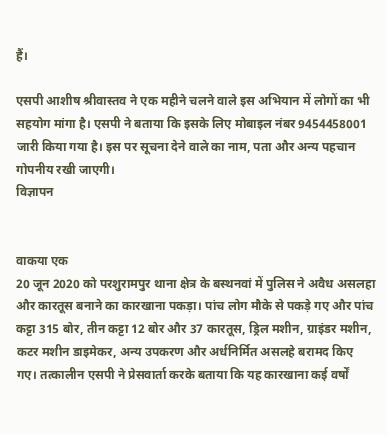हैं।

एसपी आशीष श्रीवास्तव ने एक महीने चलने वाले इस अभियान में लोगों का भी सहयोग मांगा है। एसपी ने बताया कि इसके लिए मोबाइल नंबर 9454458001 जारी किया गया है। इस पर सूचना देने वाले का नाम, पता और अन्य पहचान गोपनीय रखी जाएगी।
विज्ञापन


वाकया एक
20 जून 2020 को परशुरामपुर थाना क्षेत्र के बस्थनवां में पुलिस ने अवैध असलहा और कारतूस बनाने का कारखाना पकड़ा। पांच लोग मौके से पकड़े गए और पांच कट्टा 315 बोर, तीन कट्टा 12 बोर और 37 कारतूस, ड्रिल मशीन, ग्राइंडर मशीन, कटर मशीन डाइमेकर, अन्य उपकरण और अर्धनिर्मित असलहे बरामद किए गए। तत्कालीन एसपी ने प्रेसवार्ता करके बताया कि यह कारखाना कई वर्षों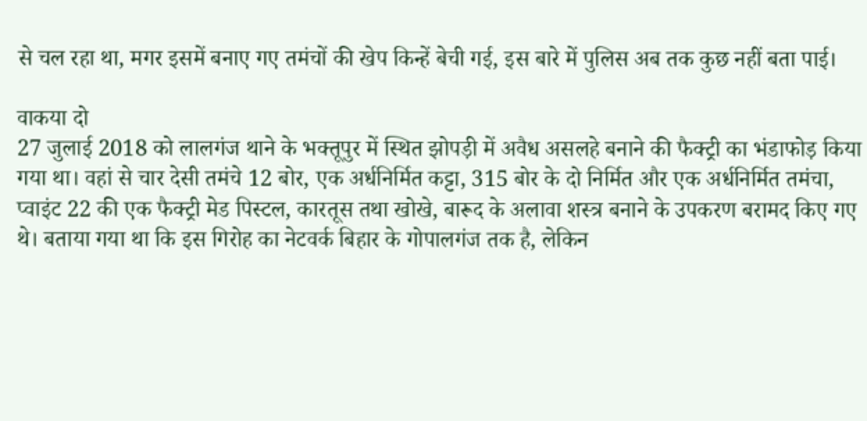से चल रहा था, मगर इसमें बनाए गए तमंचों की खेप किन्हें बेची गई, इस बारे में पुलिस अब तक कुछ नहीं बता पाई।

वाकया दो
27 जुलाई 2018 को लालगंज थाने के भक्तूपुर में स्थित झोपड़ी में अवैध असलहे बनाने की फैक्ट्री का भंडाफोड़ किया गया था। वहां से चार देसी तमंचे 12 बोर, एक अर्धनिर्मित कट्टा, 315 बोर के दो निर्मित और एक अर्धनिर्मित तमंचा, प्वाइंट 22 की एक फैक्ट्री मेड पिस्टल, कारतूस तथा खोखे, बारूद के अलावा शस्त्र बनाने के उपकरण बरामद किए गए थे। बताया गया था कि इस गिरोह का नेटवर्क बिहार के गोपालगंज तक है, लेकिन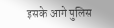इसके आगे पुलिस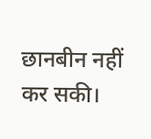छानबीन नहीं कर सकी।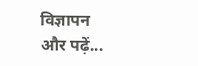विज्ञापन
और पढ़ें...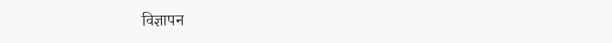विज्ञापन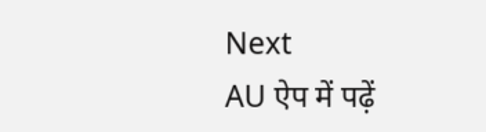Next
AU ऐप में पढ़ें